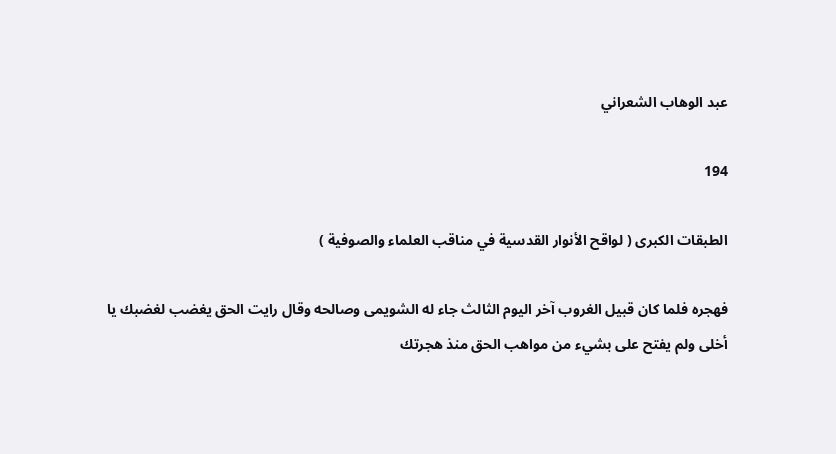عبد الوهاب الشعراني

194

الطبقات الكبرى ( لواقح الأنوار القدسية في مناقب العلماء والصوفية )

فهجره فلما كان قبيل الغروب آخر اليوم الثالث جاء له الشويمى وصالحه وقال رايت الحق يغضب لغضبك يا أخلى ولم يفتح على بشيء من مواهب الحق منذ هجرتك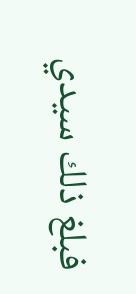فبلغ ذلك سيدي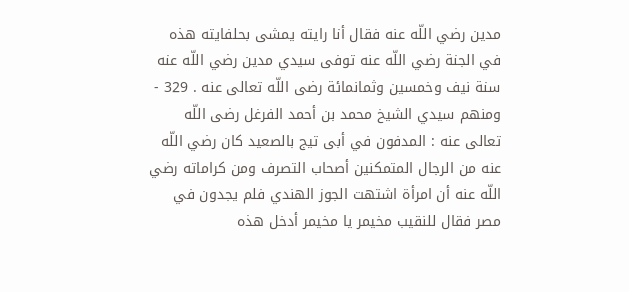مدين رضي اللّه عنه فقال أنا رايته يمشى بحلفايته هذه في الجنة رضي اللّه عنه توفى سيدي مدين رضي اللّه عنه سنة نيف وخمسين وثمانمائة رضى اللّه تعالى عنه . 329 - ومنهم سيدي الشيخ محمد بن أحمد الفرغل رضى اللّه تعالى عنه : المدفون في أبى تيج بالصعيد كان رضي اللّه عنه من الرجال المتمكنين أصحاب التصرف ومن كراماته رضي اللّه عنه أن امرأة اشتهت الجوز الهندي فلم يجدون في مصر فقال للنقيب مخيمر يا مخيمر أدخل هذه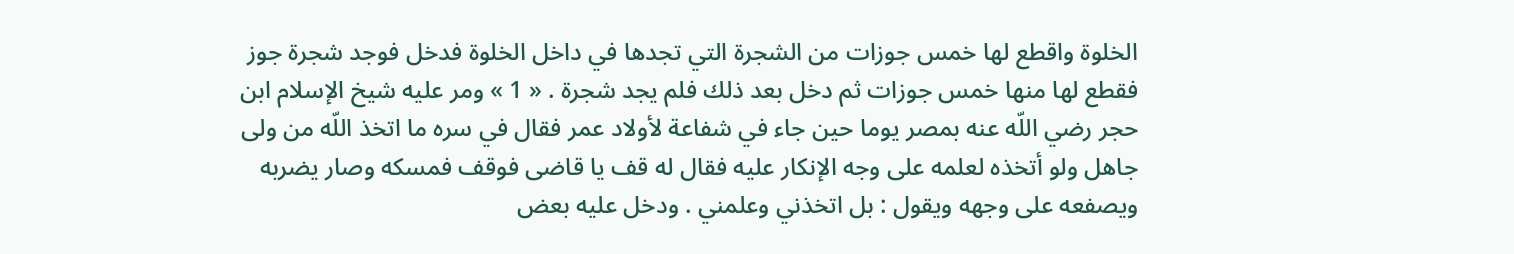الخلوة واقطع لها خمس جوزات من الشجرة التي تجدها في داخل الخلوة فدخل فوجد شجرة جوز فقطع لها منها خمس جوزات ثم دخل بعد ذلك فلم يجد شجرة . « 1 » ومر عليه شيخ الإسلام ابن حجر رضي اللّه عنه بمصر يوما حين جاء في شفاعة لأولاد عمر فقال في سره ما اتخذ اللّه من ولى جاهل ولو أتخذه لعلمه على وجه الإنكار عليه فقال له قف يا قاضى فوقف فمسكه وصار يضربه ويصفعه على وجهه ويقول : بل اتخذني وعلمني . ودخل عليه بعض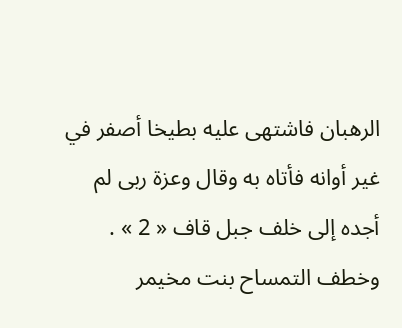الرهبان فاشتهى عليه بطيخا أصفر في غير أوانه فأتاه به وقال وعزة ربى لم أجده إلى خلف جبل قاف « 2 » . وخطف التمساح بنت مخيمر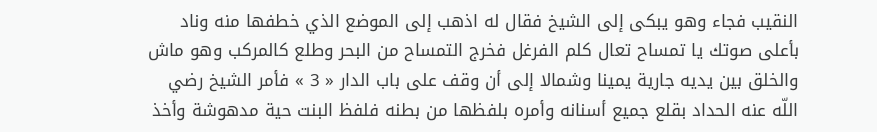النقيب فجاء وهو يبكى إلى الشيخ فقال له اذهب إلى الموضع الذي خطفها منه وناد بأعلى صوتك يا تمساح تعال كلم الفرغل فخرج التمساح من البحر وطلع كالمركب وهو ماش والخلق بين يديه جارية يمينا وشمالا إلى أن وقف على باب الدار « 3 » فأمر الشيخ رضي اللّه عنه الحداد بقلع جميع أسنانه وأمره بلفظها من بطنه فلفظ البنت حية مدهوشة وأخذ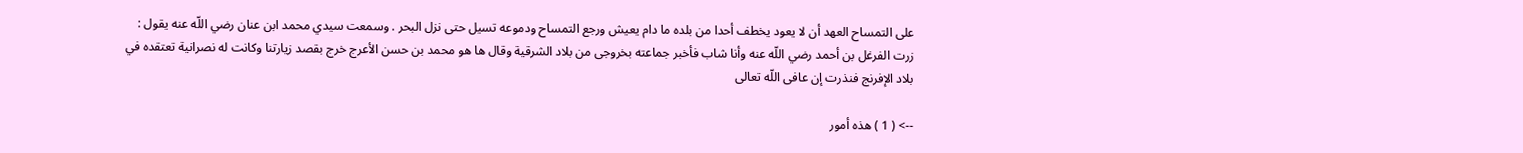على التمساح العهد أن لا يعود يخطف أحدا من بلده ما دام يعيش ورجع التمساح ودموعه تسيل حتى نزل البحر . وسمعت سيدي محمد ابن عنان رضي اللّه عنه يقول : زرت الفرغل بن أحمد رضي اللّه عنه وأنا شاب فأخبر جماعته بخروجى من بلاد الشرقية وقال ها هو محمد بن حسن الأعرج خرج بقصد زيارتنا وكانت له نصرانية تعتقده في بلاد الإفرنج فنذرت إن عافى اللّه تعالى

--> ( 1 ) هذه أمور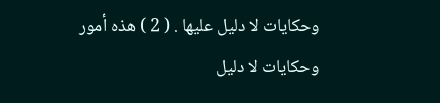وحكايات لا دليل عليها . ( 2 ) هذه أمور وحكايات لا دليل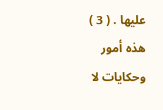عليها . ( 3 ) هذه أمور وحكايات لا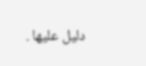دليل عليها .